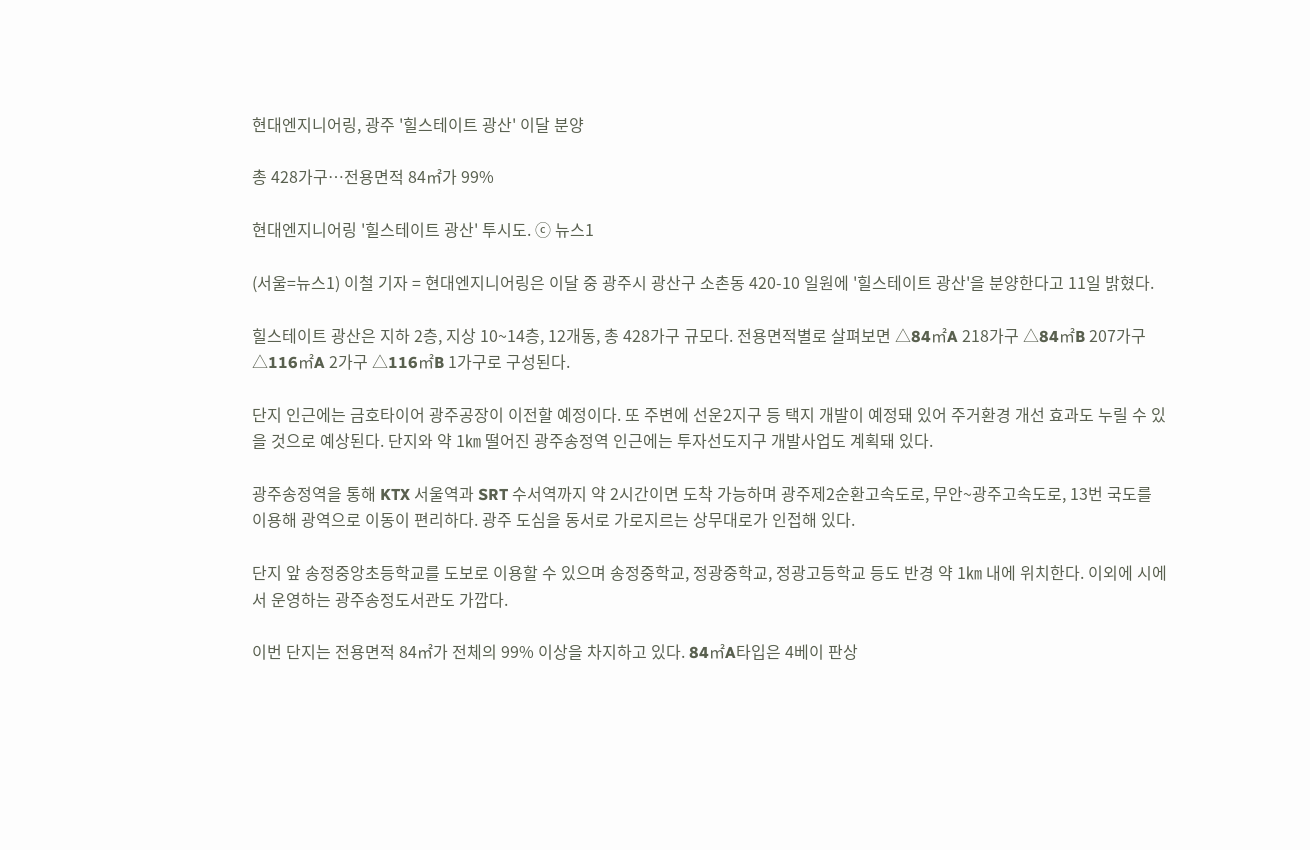현대엔지니어링, 광주 '힐스테이트 광산' 이달 분양

총 428가구…전용면적 84㎡가 99%

현대엔지니어링 '힐스테이트 광산' 투시도. ⓒ 뉴스1

(서울=뉴스1) 이철 기자 = 현대엔지니어링은 이달 중 광주시 광산구 소촌동 420-10 일원에 '힐스테이트 광산'을 분양한다고 11일 밝혔다.

힐스테이트 광산은 지하 2층, 지상 10~14층, 12개동, 총 428가구 규모다. 전용면적별로 살펴보면 △84㎡A 218가구 △84㎡B 207가구 △116㎡A 2가구 △116㎡B 1가구로 구성된다.

단지 인근에는 금호타이어 광주공장이 이전할 예정이다. 또 주변에 선운2지구 등 택지 개발이 예정돼 있어 주거환경 개선 효과도 누릴 수 있을 것으로 예상된다. 단지와 약 1㎞ 떨어진 광주송정역 인근에는 투자선도지구 개발사업도 계획돼 있다.

광주송정역을 통해 KTX 서울역과 SRT 수서역까지 약 2시간이면 도착 가능하며 광주제2순환고속도로, 무안~광주고속도로, 13번 국도를 이용해 광역으로 이동이 편리하다. 광주 도심을 동서로 가로지르는 상무대로가 인접해 있다.

단지 앞 송정중앙초등학교를 도보로 이용할 수 있으며 송정중학교, 정광중학교, 정광고등학교 등도 반경 약 1㎞ 내에 위치한다. 이외에 시에서 운영하는 광주송정도서관도 가깝다.

이번 단지는 전용면적 84㎡가 전체의 99% 이상을 차지하고 있다. 84㎡A타입은 4베이 판상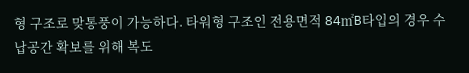형 구조로 맞통풍이 가능하다. 타워형 구조인 전용면적 84㎡B타입의 경우 수납공간 확보를 위해 복도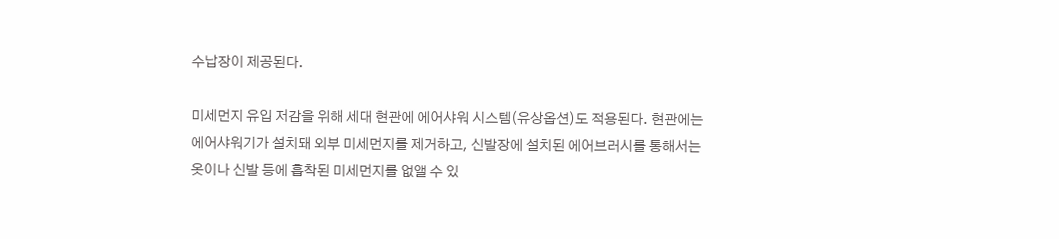수납장이 제공된다.

미세먼지 유입 저감을 위해 세대 현관에 에어샤워 시스템(유상옵션)도 적용된다. 현관에는 에어샤워기가 설치돼 외부 미세먼지를 제거하고, 신발장에 설치된 에어브러시를 통해서는 옷이나 신발 등에 흡착된 미세먼지를 없앨 수 있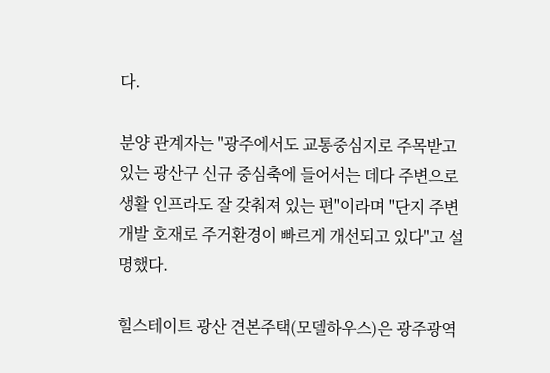다.

분양 관계자는 "광주에서도 교통중심지로 주목받고 있는 광산구 신규 중심축에 들어서는 데다 주변으로 생활 인프라도 잘 갖춰져 있는 편"이라며 "단지 주변 개발 호재로 주거환경이 빠르게 개선되고 있다"고 설명했다.

힐스테이트 광산 견본주택(모델하우스)은 광주광역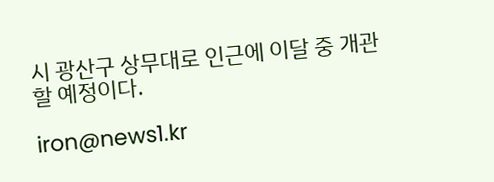시 광산구 상무대로 인근에 이달 중 개관할 예정이다.

iron@news1.kr